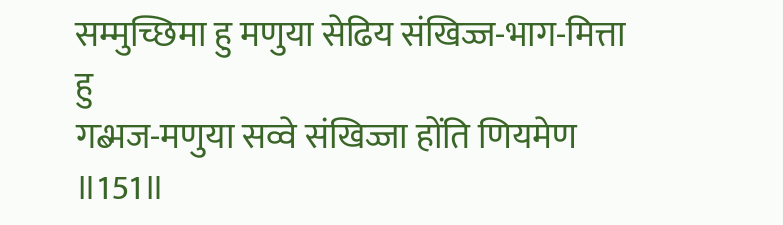सम्मुच्छिमा हु मणुया सेढिय संखिज्ज-भाग-मित्ता हु
गब्भज-मणुया सव्वे संखिज्जा होंति णियमेण ॥151॥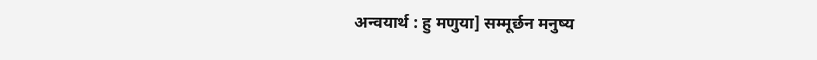अन्वयार्थ : हु मणुया] सम्मूर्छन मनुष्य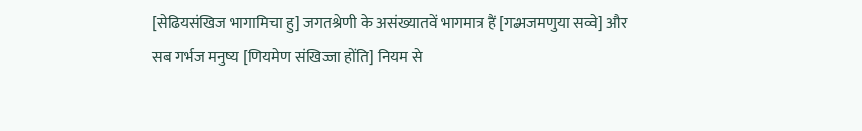[सेढियसंखिज भागामिचा हु] जगतश्रेणी के असंख्यातवें भागमात्र हैं [गब्भजमणुया सव्वे] और सब गर्भज मनुष्य [णियमेण संखिज्जा होंति] नियम से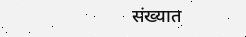संख्यात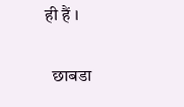ही हैं ।

  छाबडा